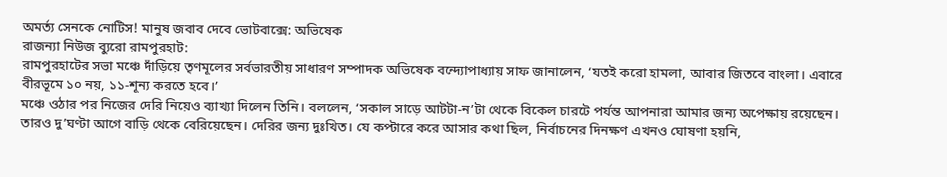অমর্ত্য সেনকে নোটিস! মানুষ জবাব দেবে ভোটবাক্সে: অভিষেক
রাজন্যা নিউজ ব্যুরো রামপুরহাট:
রামপুরহাটের সভা মঞ্চে দাঁড়িয়ে তৃণমূলের সর্বভারতীয় সাধারণ সম্পাদক অভিষেক বন্দ্যোপাধ্যায় সাফ জানালেন, ‘যতই করো হামলা, আবার জিতবে বাংলা। এবারে বীরভূমে ১০ নয়, ১১-শূন্য করতে হবে।’
মঞ্চে ওঠার পর নিজের দেরি নিয়েও ব্যাখ্যা দিলেন তিনি। বললেন, ‘সকাল সাড়ে আটটা-ন’টা থেকে বিকেল চারটে পর্যন্ত আপনারা আমার জন্য অপেক্ষায় রয়েছেন। তারও দু’ঘণ্টা আগে বাড়ি থেকে বেরিয়েছেন। দেরির জন্য দুঃখিত। যে কপ্টারে করে আসার কথা ছিল, নির্বাচনের দিনক্ষণ এখনও ঘোষণা হয়নি,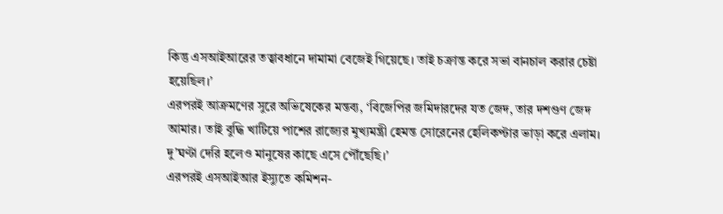কিন্তু এসআইআরের তত্বাবধানে দামামা বেজেই গিয়েছে। তাই চক্রান্ত করে সভা বানচাল করার চেষ্টা হয়েছিল।’
এরপরই আক্রমণের সুরে অভিষেকের মন্তব্য, ‘বিজেপির জমিদারদের যত জেদ, তার দশগুণ জেদ আমার। তাই বুদ্ধি খাটিয়ে পাশের রাজ্যের মুখ্যমন্ত্রী হেমন্ত সোরেনের হেলিকপ্টার ভাড়া করে এলাম। দু’ঘণ্টা দেরি হলেও মানুষের কাছে এসে পৌঁছেছি।’
এরপরই এসআইআর ইস্যুতে কমিশন-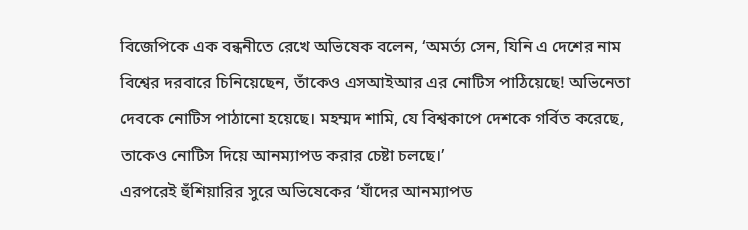বিজেপিকে এক বন্ধনীতে রেখে অভিষেক বলেন, ‘অমর্ত্য সেন, যিনি এ দেশের নাম বিশ্বের দরবারে চিনিয়েছেন, তাঁকেও এসআইআর এর নোটিস পাঠিয়েছে! অভিনেতা দেবকে নোটিস পাঠানো হয়েছে। মহম্মদ শামি, যে বিশ্বকাপে দেশকে গর্বিত করেছে, তাকেও নোটিস দিয়ে আনম্যাপড করার চেষ্টা চলছে।’
এরপরেই হুঁশিয়ারির সুরে অভিষেকের ‘যাঁদের আনম্যাপড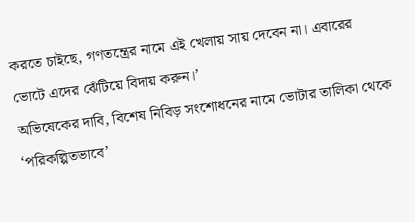করতে চাইছে, গণতন্ত্রের নামে এই খেলায় সায় দেবেন না। এবারের ভোটে এদের ঝেঁটিয়ে বিদায় করুন।’
অভিষেকের দাবি, বিশেষ নিবিড় সংশোধনের নামে ভোটার তালিকা থেকে ‘পরিকল্পিতভাবে’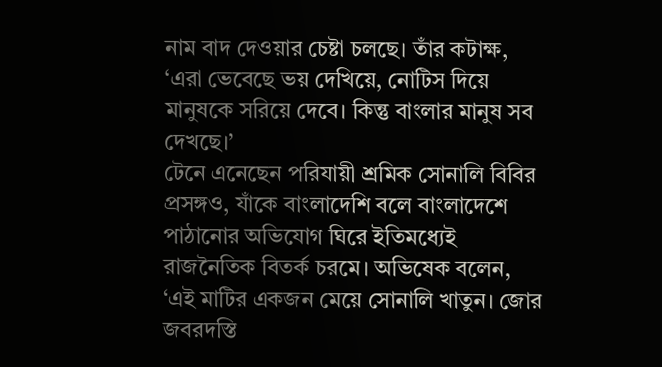নাম বাদ দেওয়ার চেষ্টা চলছে। তাঁর কটাক্ষ, ‘এরা ভেবেছে ভয় দেখিয়ে, নোটিস দিয়ে মানুষকে সরিয়ে দেবে। কিন্তু বাংলার মানুষ সব দেখছে।’
টেনে এনেছেন পরিযায়ী শ্রমিক সোনালি বিবির প্রসঙ্গও, যাঁকে বাংলাদেশি বলে বাংলাদেশে পাঠানোর অভিযোগ ঘিরে ইতিমধ্যেই রাজনৈতিক বিতর্ক চরমে। অভিষেক বলেন, ‘এই মাটির একজন মেয়ে সোনালি খাতুন। জোর জবরদস্তি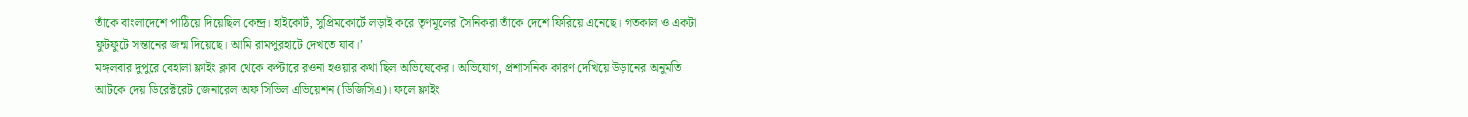তাঁকে বাংলাদেশে পাঠিয়ে দিয়েছিল কেন্দ্র। হাইকোর্ট, সুপ্রিমকোর্টে লড়াই করে তৃণমূলের সৈনিকরা তাঁকে দেশে ফিরিয়ে এনেছে। গতকাল ও একটা ফুটফুটে সন্তানের জন্ম দিয়েছে। আমি রামপুরহাটে দেখতে যাব।’
মঙ্গলবার দুপুরে বেহালা ফ্লাইং ক্লাব থেকে কপ্টারে রওনা হওয়ার কথা ছিল অভিষেকের। অভিযোগ, প্রশাসনিক কারণ দেখিয়ে উড়ানের অনুমতি আটকে দেয় ডিরেক্টরেট জেনারেল অফ সিভিল এভিয়েশন (ডিজিসিএ)। ফলে ফ্লাইং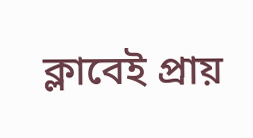ক্লাবেই প্রায়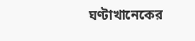ঘণ্টাখানেকের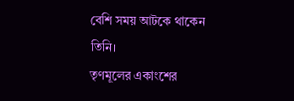বেশি সময় আটকে থাকেন তিনি।
তৃণমূলের একাংশের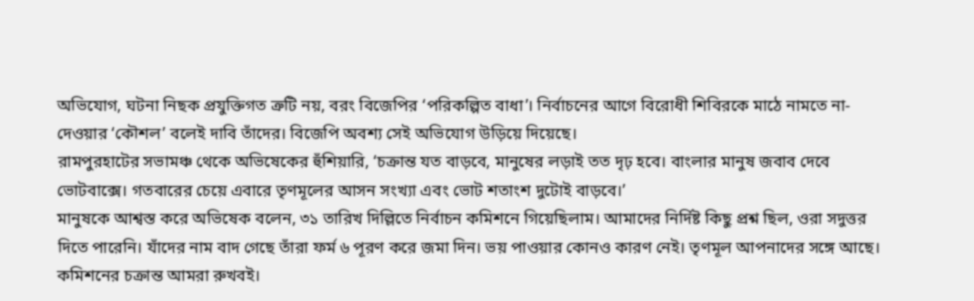অভিযোগ, ঘটনা নিছক প্রযুক্তিগত ত্রুটি নয়, বরং বিজেপির ‘পরিকল্পিত বাধা’। নির্বাচনের আগে বিরোধী শিবিরকে মাঠে নামতে না-দেওয়ার ‘কৌশল’ বলেই দাবি তাঁদের। বিজেপি অবশ্য সেই অভিযোগ উড়িয়ে দিয়েছে।
রামপুরহাটের সভামঞ্চ থেকে অভিষেকের হুঁশিয়ারি, ‘চক্রান্ত যত বাড়বে, মানুষের লড়াই তত দৃঢ় হবে। বাংলার মানুষ জবাব দেবে ভোটবাক্সে। গতবারের চেয়ে এবারে তৃণমূলের আসন সংখ্যা এবং ভোট শতাংশ দুটোই বাড়বে।’
মানুষকে আশ্বস্ত করে অভিষেক বলেন, ৩১ তারিখ দিল্লিতে নির্বাচন কমিশনে গিয়েছিলাম। আমাদের নির্দিষ্ট কিছু প্রশ্ন ছিল, ওরা সদুত্তর দিতে পারেনি। যাঁদের নাম বাদ গেছে তাঁরা ফর্ম ৬ পূরণ করে জমা দিন। ভয় পাওয়ার কোনও কারণ নেই। তৃণমূল আপনাদের সঙ্গে আছে। কমিশনের চক্রান্ত আমরা রুখবই।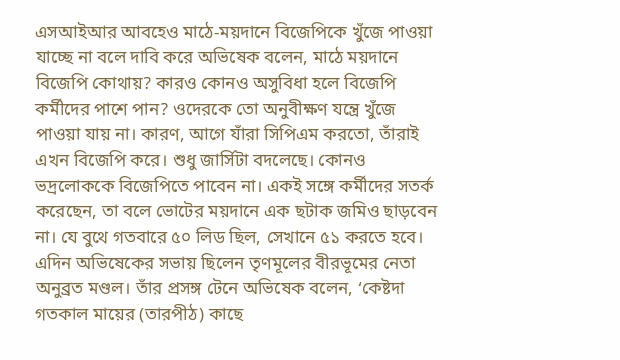এসআইআর আবহেও মাঠে-ময়দানে বিজেপিকে খুঁজে পাওয়া যাচ্ছে না বলে দাবি করে অভিষেক বলেন, মাঠে ময়দানে বিজেপি কোথায়? কারও কোনও অসুবিধা হলে বিজেপি কর্মীদের পাশে পান? ওদেরকে তো অনুবীক্ষণ যন্ত্রে খুঁজে পাওয়া যায় না। কারণ, আগে যাঁরা সিপিএম করতো, তাঁরাই এখন বিজেপি করে। শুধু জার্সিটা বদলেছে। কোনও ভদ্রলোককে বিজেপিতে পাবেন না। একই সঙ্গে কর্মীদের সতর্ক করেছেন, তা বলে ভোটের ময়দানে এক ছটাক জমিও ছাড়বেন না। যে বুথে গতবারে ৫০ লিড ছিল, সেখানে ৫১ করতে হবে।
এদিন অভিষেকের সভায় ছিলেন তৃণমূলের বীরভূমের নেতা অনুব্রত মণ্ডল। তাঁর প্রসঙ্গ টেনে অভিষেক বলেন, ‘কেষ্টদা গতকাল মায়ের (তারপীঠ) কাছে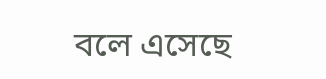বলে এসেছে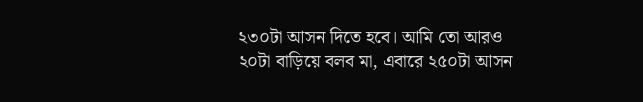২৩০টা আসন দিতে হবে। আমি তো আরও ২০টা বাড়িয়ে বলব মা, এবারে ২৫০টা আসন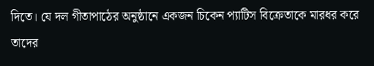দিতে। যে দল গীতাপাঠের অনুষ্ঠানে একজন চিকেন প্যাটিস বিক্রেতাকে মারধর করে তাদের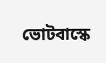ভোটবাস্কে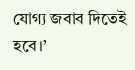যোগ্য জবাব দিতেই হবে।’